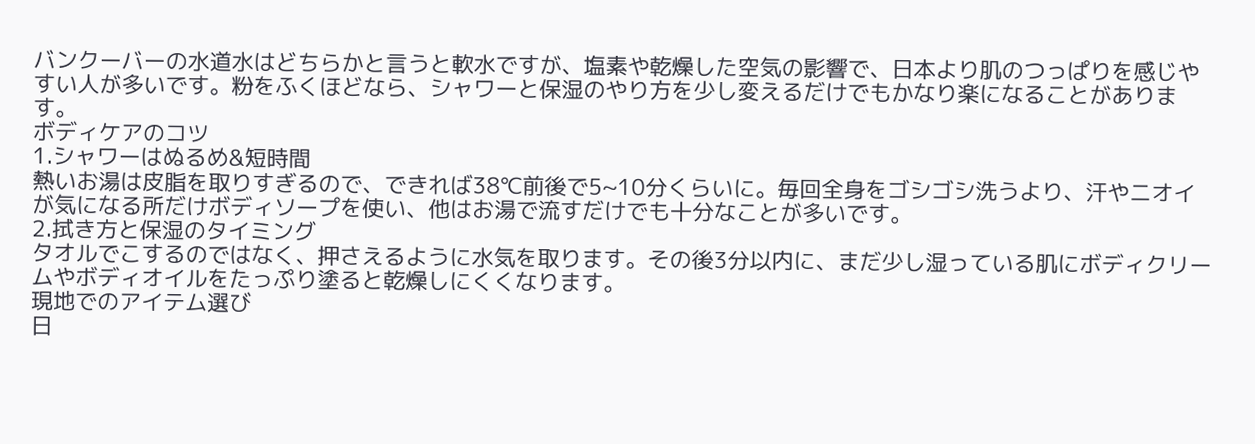バンクーバーの水道水はどちらかと言うと軟水ですが、塩素や乾燥した空気の影響で、日本より肌のつっぱりを感じやすい人が多いです。粉をふくほどなら、シャワーと保湿のやり方を少し変えるだけでもかなり楽になることがあります。
ボディケアのコツ
1.シャワーはぬるめ&短時間
熱いお湯は皮脂を取りすぎるので、できれば38℃前後で5~10分くらいに。毎回全身をゴシゴシ洗うより、汗やニオイが気になる所だけボディソープを使い、他はお湯で流すだけでも十分なことが多いです。
2.拭き方と保湿のタイミング
タオルでこするのではなく、押さえるように水気を取ります。その後3分以内に、まだ少し湿っている肌にボディクリームやボディオイルをたっぷり塗ると乾燥しにくくなります。
現地でのアイテム選び
日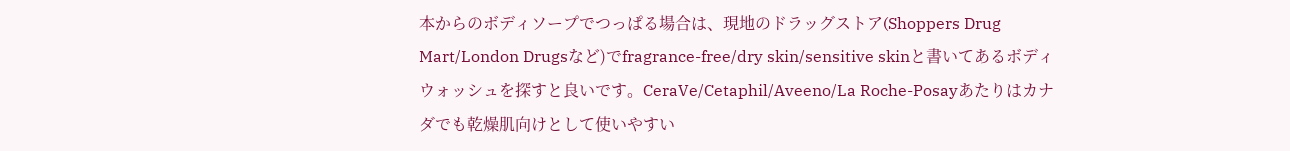本からのボディソープでつっぱる場合は、現地のドラッグストア(Shoppers Drug Mart/London Drugsなど)でfragrance-free/dry skin/sensitive skinと書いてあるボディウォッシュを探すと良いです。CeraVe/Cetaphil/Aveeno/La Roche-Posayあたりはカナダでも乾燥肌向けとして使いやすい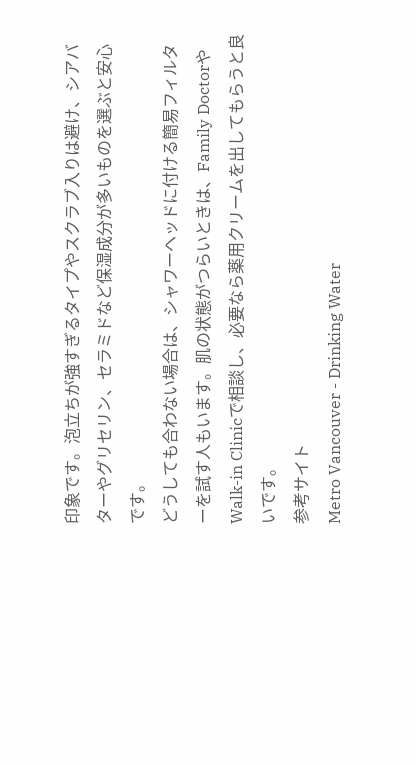印象です。泡立ちが強すぎるタイプやスクラブ入りは避け、シアバターやグリセリン、セラミドなど保湿成分が多いものを選ぶと安心です。
どうしても合わない場合は、シャワーヘッドに付ける簡易フィルターを試す人もいます。肌の状態がつらいときは、Family DoctorやWalk-in Clinicで相談し、必要なら薬用クリームを出してもらうと良いです。
参考サイト
Metro Vancouver - Drinking Water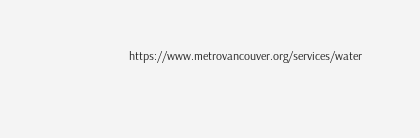https://www.metrovancouver.org/services/water